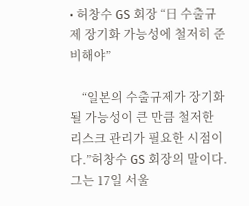• 허창수 GS 회장 “日 수출규제 장기화 가능성에 철저히 준비해야”

    “일본의 수출규제가 장기화될 가능성이 큰 만큼 철저한 리스크 관리가 필요한 시점이다.”허창수 GS 회장의 말이다. 그는 17일 서울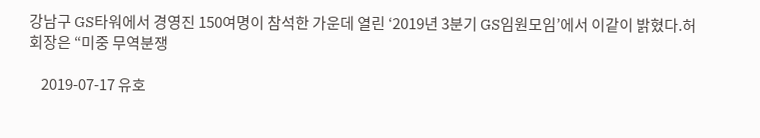강남구 GS타워에서 경영진 150여명이 참석한 가운데 열린 ‘2019년 3분기 GS임원모임’에서 이같이 밝혔다.허 회장은 “미중 무역분쟁

    2019-07-17 유호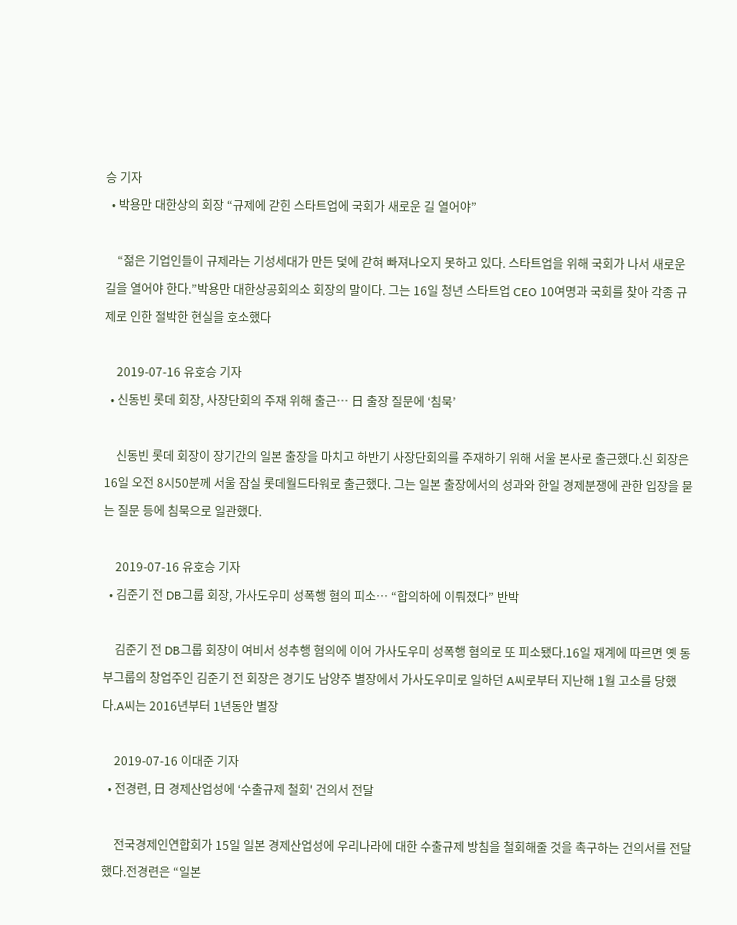승 기자
  • 박용만 대한상의 회장 “규제에 갇힌 스타트업에 국회가 새로운 길 열어야”

    “젊은 기업인들이 규제라는 기성세대가 만든 덫에 갇혀 빠져나오지 못하고 있다. 스타트업을 위해 국회가 나서 새로운 길을 열어야 한다.”박용만 대한상공회의소 회장의 말이다. 그는 16일 청년 스타트업 CEO 10여명과 국회를 찾아 각종 규제로 인한 절박한 현실을 호소했다

    2019-07-16 유호승 기자
  • 신동빈 롯데 회장, 사장단회의 주재 위해 출근… 日 출장 질문에 ‘침묵’

    신동빈 롯데 회장이 장기간의 일본 출장을 마치고 하반기 사장단회의를 주재하기 위해 서울 본사로 출근했다.신 회장은 16일 오전 8시50분께 서울 잠실 롯데월드타워로 출근했다. 그는 일본 출장에서의 성과와 한일 경제분쟁에 관한 입장을 묻는 질문 등에 침묵으로 일관했다.

    2019-07-16 유호승 기자
  • 김준기 전 DB그룹 회장, 가사도우미 성폭행 혐의 피소… “합의하에 이뤄졌다” 반박

    김준기 전 DB그룹 회장이 여비서 성추행 혐의에 이어 가사도우미 성폭행 혐의로 또 피소됐다.16일 재계에 따르면 옛 동부그룹의 창업주인 김준기 전 회장은 경기도 남양주 별장에서 가사도우미로 일하던 A씨로부터 지난해 1월 고소를 당했다.A씨는 2016년부터 1년동안 별장

    2019-07-16 이대준 기자
  • 전경련, 日 경제산업성에 ‘수출규제 철회' 건의서 전달

    전국경제인연합회가 15일 일본 경제산업성에 우리나라에 대한 수출규제 방침을 철회해줄 것을 촉구하는 건의서를 전달했다.전경련은 “일본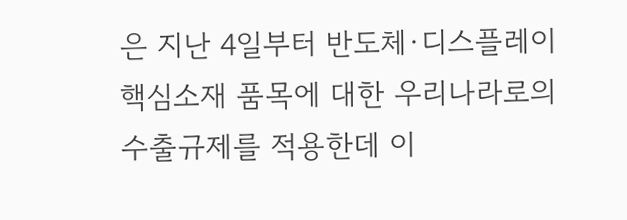은 지난 4일부터 반도체·디스플레이 핵심소재 품목에 대한 우리나라로의 수출규제를 적용한데 이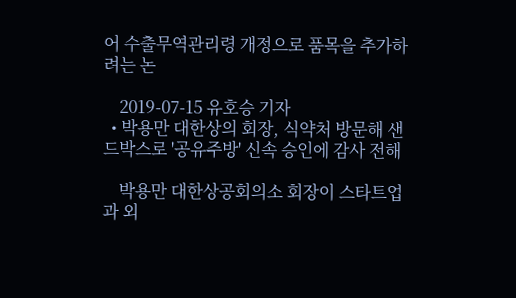어 수출무역관리령 개정으로 품목을 추가하려는 논

    2019-07-15 유호승 기자
  • 박용만 대한상의 회장, 식약처 방문해 샌드박스로 '공유주방' 신속 승인에 감사 전해

    박용만 대한상공회의소 회장이 스타트업과 외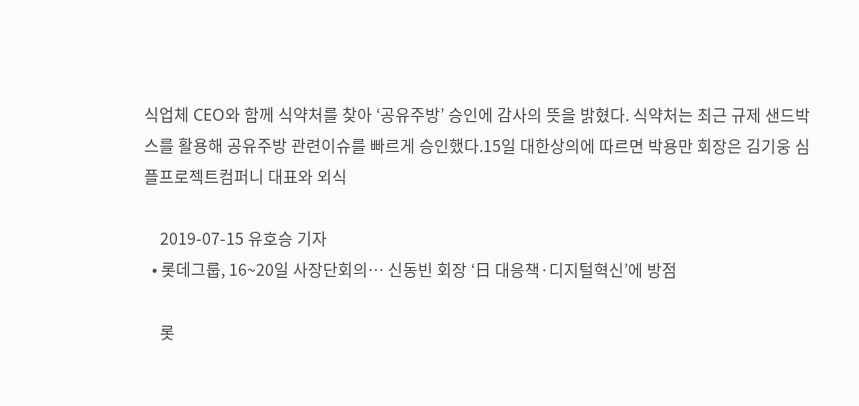식업체 CEO와 함께 식약처를 찾아 ‘공유주방’ 승인에 감사의 뜻을 밝혔다. 식약처는 최근 규제 샌드박스를 활용해 공유주방 관련이슈를 빠르게 승인했다.15일 대한상의에 따르면 박용만 회장은 김기웅 심플프로젝트컴퍼니 대표와 외식

    2019-07-15 유호승 기자
  • 롯데그룹, 16~20일 사장단회의… 신동빈 회장 ‘日 대응책·디지털혁신’에 방점

    롯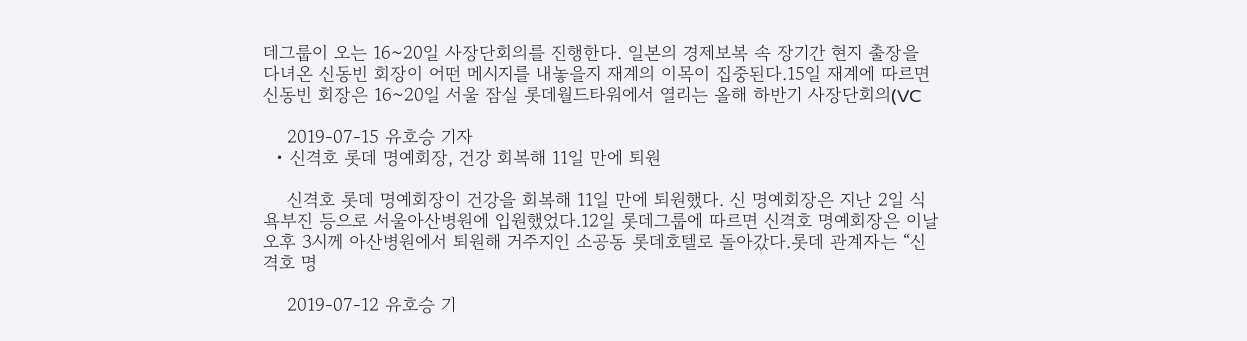데그룹이 오는 16~20일 사장단회의를 진행한다. 일본의 경제보복 속 장기간 현지 출장을 다녀온 신동빈 회장이 어떤 메시지를 내놓을지 재계의 이목이 집중된다.15일 재계에 따르면 신동빈 회장은 16~20일 서울 잠실 롯데월드타워에서 열리는 올해 하반기 사장단회의(VC

    2019-07-15 유호승 기자
  • 신격호 롯데 명예회장, 건강 회복해 11일 만에 퇴원

    신격호 롯데 명예회장이 건강을 회복해 11일 만에 퇴원했다. 신 명예회장은 지난 2일 식욕부진 등으로 서울아산병원에 입원했었다.12일 롯데그룹에 따르면 신격호 명예회장은 이날 오후 3시께 아산병원에서 퇴원해 거주지인 소공동 롯데호텔로 돌아갔다.롯데 관계자는 “신격호 명

    2019-07-12 유호승 기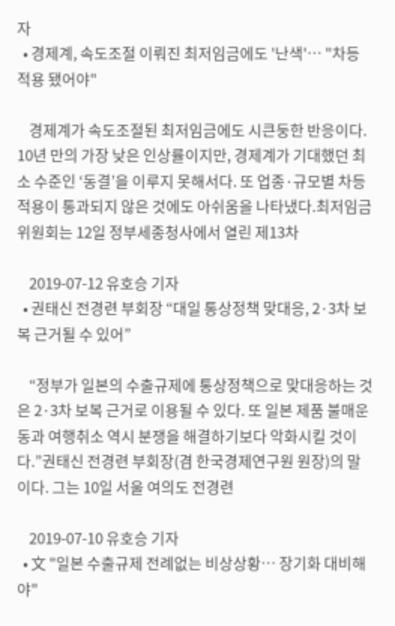자
  • 경제계, 속도조절 이뤄진 최저임금에도 '난색'… "차등적용 됐어야"

    경제계가 속도조절된 최저임금에도 시큰둥한 반응이다. 10년 만의 가장 낮은 인상률이지만, 경제계가 기대했던 최소 수준인 ‘동결’을 이루지 못해서다. 또 업종·규모별 차등적용이 통과되지 않은 것에도 아쉬움을 나타냈다.최저임금위원회는 12일 정부세종청사에서 열린 제13차

    2019-07-12 유호승 기자
  • 권태신 전경련 부회장 “대일 통상정책 맞대응, 2·3차 보복 근거될 수 있어”

    “정부가 일본의 수출규제에 통상정책으로 맞대응하는 것은 2·3차 보복 근거로 이용될 수 있다. 또 일본 제품 불매운동과 여행취소 역시 분쟁을 해결하기보다 악화시킬 것이다.”권태신 전경련 부회장(겸 한국경제연구원 원장)의 말이다. 그는 10일 서울 여의도 전경련

    2019-07-10 유호승 기자
  • 文 "일본 수출규제 전례없는 비상상황… 장기화 대비해야"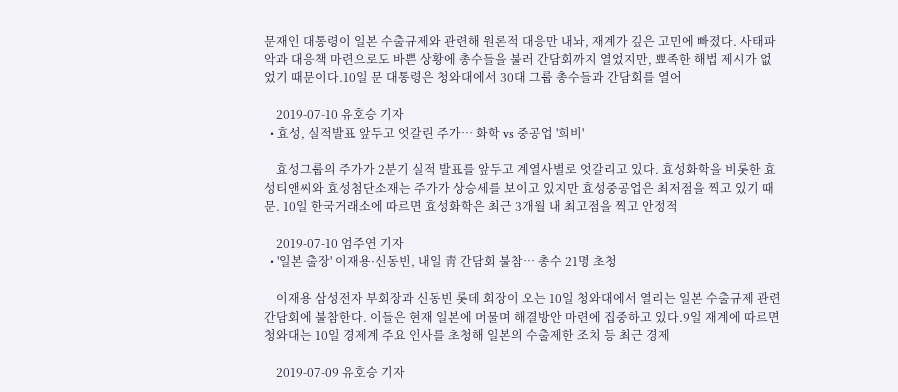문재인 대통령이 일본 수출규제와 관련해 원론적 대응만 내놔, 재계가 깊은 고민에 빠졌다. 사태파악과 대응책 마련으로도 바쁜 상황에 총수들을 불러 간담회까지 열었지만, 뾰족한 해법 제시가 없었기 때문이다.10일 문 대통령은 청와대에서 30대 그룹 총수들과 간담회를 열어

    2019-07-10 유호승 기자
  • 효성, 실적발표 앞두고 엇갈린 주가… 화학 vs 중공업 '희비'

    효성그룹의 주가가 2분기 실적 발표를 앞두고 계열사별로 엇갈리고 있다. 효성화학을 비롯한 효성티앤씨와 효성첨단소재는 주가가 상승세를 보이고 있지만 효성중공업은 최저점을 찍고 있기 때문. 10일 한국거래소에 따르면 효성화학은 최근 3개월 내 최고점을 찍고 안정적

    2019-07-10 엄주연 기자
  • '일본 출장' 이재용·신동빈, 내일 靑 간담회 불참… 총수 21명 초청

    이재용 삼성전자 부회장과 신동빈 롯데 회장이 오는 10일 청와대에서 열리는 일본 수출규제 관련 간담회에 불참한다. 이들은 현재 일본에 머물며 해결방안 마련에 집중하고 있다.9일 재계에 따르면 청와대는 10일 경제계 주요 인사를 초청해 일본의 수출제한 조치 등 최근 경제

    2019-07-09 유호승 기자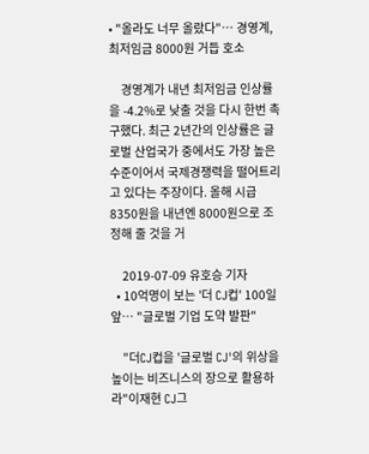• "올라도 너무 올랐다"… 경영계, 최저임금 8000원 거듭 호소

    경영계가 내년 최저임금 인상률을 -4.2%로 낮출 것을 다시 한번 촉구했다. 최근 2년간의 인상률은 글로벌 산업국가 중에서도 가장 높은 수준이어서 국제경쟁력을 떨어트리고 있다는 주장이다. 올해 시급 8350원을 내년엔 8000원으로 조정해 줄 것을 거

    2019-07-09 유호승 기자
  • 10억명이 보는 '더 CJ컵' 100일 앞… "글로벌 기업 도약 발판"

    "더CJ컵을 '글로벌 CJ'의 위상을 높이는 비즈니스의 장으로 활용하라"이재현 CJ그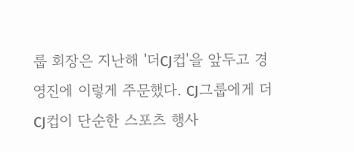룹 회장은 지난해 '더CJ컵'을 앞두고 경영진에 이렇게 주문했다. CJ그룹에게 더CJ컵이 단순한 스포츠 행사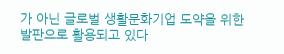가 아닌 글로벌 생활문화기업 도약을 위한 발판으로 활용되고 있다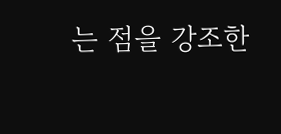는 점을 강조한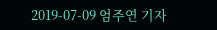2019-07-09 엄주연 기자